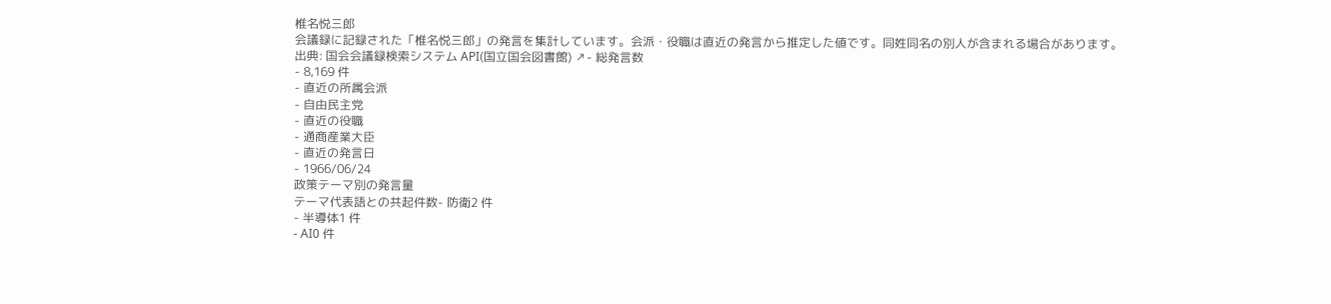椎名悦三郎
会議録に記録された「椎名悦三郎」の発言を集計しています。会派・役職は直近の発言から推定した値です。同姓同名の別人が含まれる場合があります。
出典: 国会会議録検索システム API(国立国会図書館) ↗- 総発言数
- 8,169 件
- 直近の所属会派
- 自由民主党
- 直近の役職
- 通商産業大臣
- 直近の発言日
- 1966/06/24
政策テーマ別の発言量
テーマ代表語との共起件数- 防衛2 件
- 半導体1 件
- AI0 件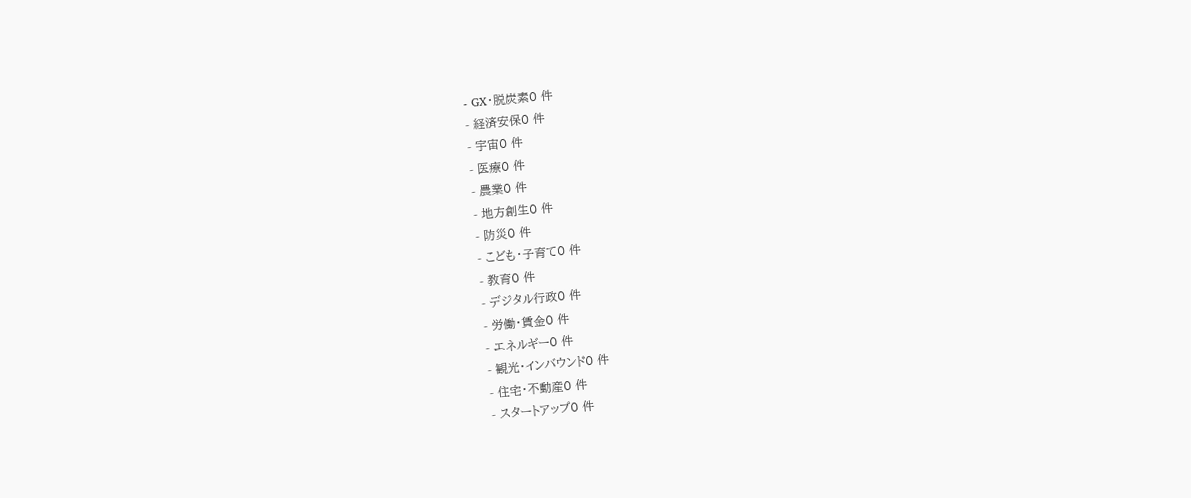- GX・脱炭素0 件
- 経済安保0 件
- 宇宙0 件
- 医療0 件
- 農業0 件
- 地方創生0 件
- 防災0 件
- こども・子育て0 件
- 教育0 件
- デジタル行政0 件
- 労働・賃金0 件
- エネルギー0 件
- 観光・インバウンド0 件
- 住宅・不動産0 件
- スタートアップ0 件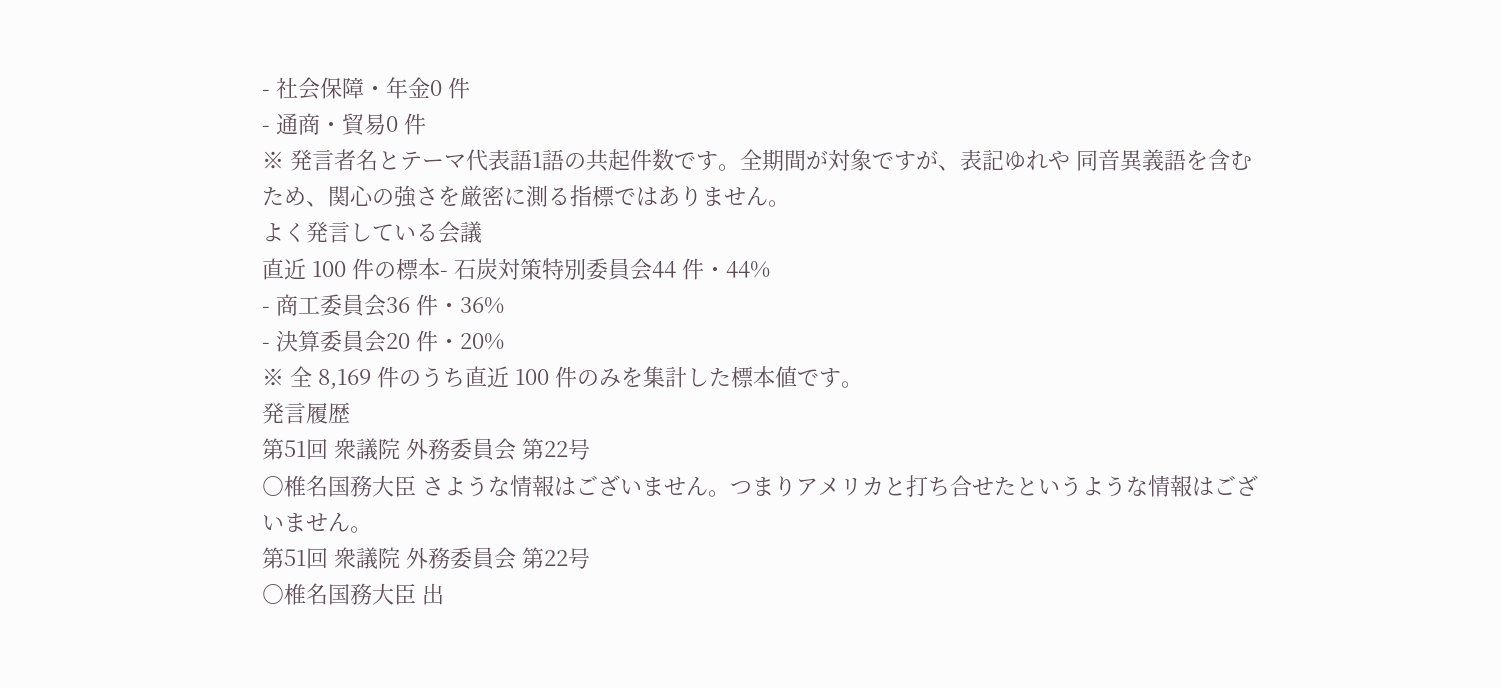- 社会保障・年金0 件
- 通商・貿易0 件
※ 発言者名とテーマ代表語1語の共起件数です。全期間が対象ですが、表記ゆれや 同音異義語を含むため、関心の強さを厳密に測る指標ではありません。
よく発言している会議
直近 100 件の標本- 石炭対策特別委員会44 件・44%
- 商工委員会36 件・36%
- 決算委員会20 件・20%
※ 全 8,169 件のうち直近 100 件のみを集計した標本値です。
発言履歴
第51回 衆議院 外務委員会 第22号
○椎名国務大臣 さような情報はございません。つまりアメリカと打ち合せたというような情報はございません。
第51回 衆議院 外務委員会 第22号
○椎名国務大臣 出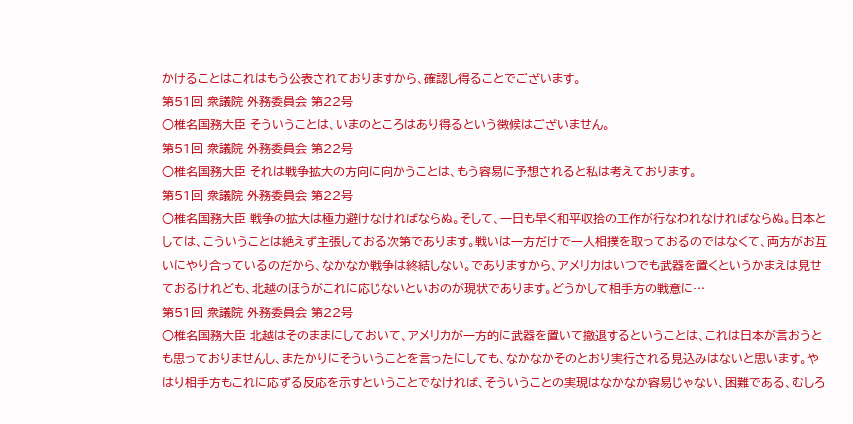かけることはこれはもう公表されておりますから、確認し得ることでございます。
第51回 衆議院 外務委員会 第22号
○椎名国務大臣 そういうことは、いまのところはあり得るという徴候はございません。
第51回 衆議院 外務委員会 第22号
○椎名国務大臣 それは戦争拡大の方向に向かうことは、もう容易に予想されると私は考えております。
第51回 衆議院 外務委員会 第22号
○椎名国務大臣 戦争の拡大は極力避けなければならぬ。そして、一日も早く和平収拾の工作が行なわれなければならぬ。日本としては、こういうことは絶えず主張しておる次第であります。戦いは一方だけで一人相撲を取っておるのではなくて、両方がお互いにやり合っているのだから、なかなか戦争は終結しない。でありますから、アメリカはいつでも武器を置くというかまえは見せておるけれども、北越のほうがこれに応じないといおのが現状であります。どうかして相手方の戦意に…
第51回 衆議院 外務委員会 第22号
○椎名国務大臣 北越はそのままにしておいて、アメリカが一方的に武器を置いて撤退するということは、これは日本が言おうとも思っておりませんし、またかりにそういうことを言ったにしても、なかなかそのとおり実行される見込みはないと思います。やはり相手方もこれに応ずる反応を示すということでなければ、そういうことの実現はなかなか容易じゃない、困難である、むしろ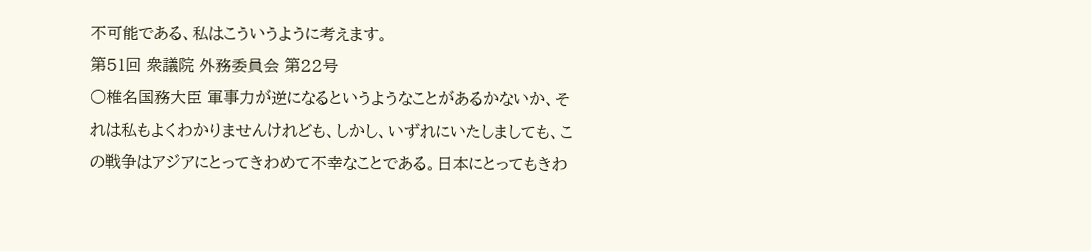不可能である、私はこういうように考えます。
第51回 衆議院 外務委員会 第22号
○椎名国務大臣 軍事力が逆になるというようなことがあるかないか、それは私もよくわかりませんけれども、しかし、いずれにいたしましても、この戦争はアジアにとってきわめて不幸なことである。日本にとってもきわ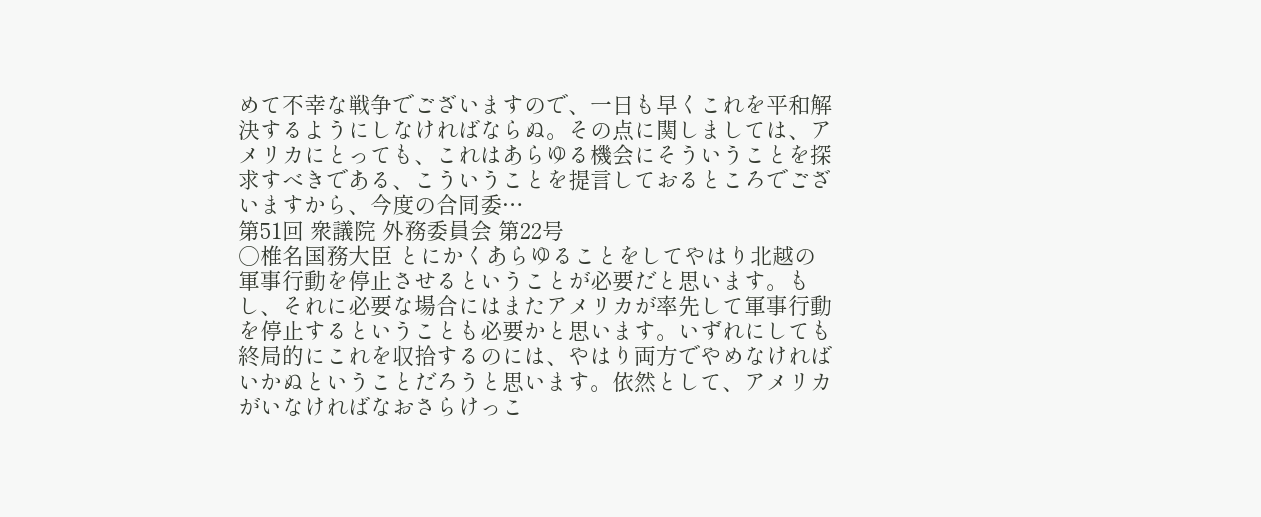めて不幸な戦争でございますので、一日も早くこれを平和解決するようにしなければならぬ。その点に関しましては、アメリカにとっても、これはあらゆる機会にそういうことを探求すべきである、こういうことを提言しておるところでございますから、今度の合同委…
第51回 衆議院 外務委員会 第22号
○椎名国務大臣 とにかくあらゆることをしてやはり北越の軍事行動を停止させるということが必要だと思います。もし、それに必要な場合にはまたアメリカが率先して軍事行動を停止するということも必要かと思います。いずれにしても終局的にこれを収拾するのには、やはり両方でやめなければいかぬということだろうと思います。依然として、アメリカがいなければなおさらけっこ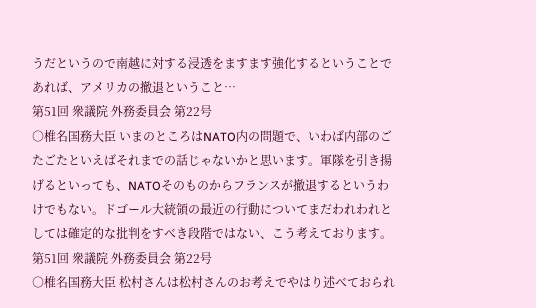うだというので南越に対する浸透をますます強化するということであれば、アメリカの撤退ということ…
第51回 衆議院 外務委員会 第22号
○椎名国務大臣 いまのところはNATO内の問題で、いわば内部のごたごたといえばそれまでの話じゃないかと思います。軍隊を引き揚げるといっても、NATOそのものからフランスが撤退するというわけでもない。ドゴール大統領の最近の行動についてまだわれわれとしては確定的な批判をすべき段階ではない、こう考えております。
第51回 衆議院 外務委員会 第22号
○椎名国務大臣 松村さんは松村さんのお考えでやはり述べておられ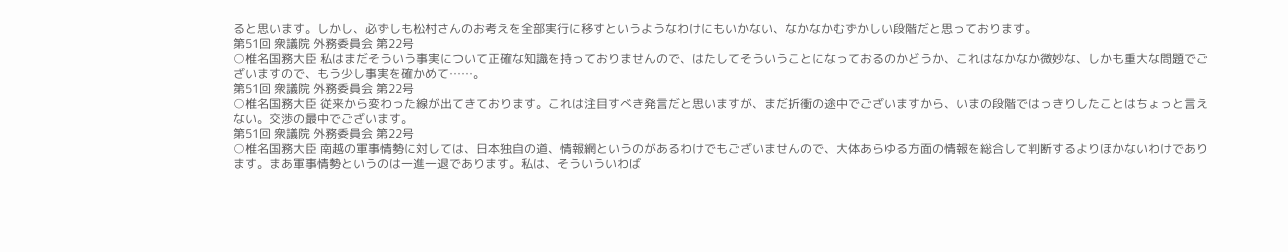ると思います。しかし、必ずしも松村さんのお考えを全部実行に移すというようなわけにもいかない、なかなかむずかしい段階だと思っております。
第51回 衆議院 外務委員会 第22号
○椎名国務大臣 私はまだそういう事実について正確な知識を持っておりませんので、はたしてそういうことになっておるのかどうか、これはなかなか微妙な、しかも重大な問題でございますので、もう少し事実を確かめて……。
第51回 衆議院 外務委員会 第22号
○椎名国務大臣 従来から変わった線が出てきております。これは注目すべき発言だと思いますが、まだ折衝の途中でございますから、いまの段階ではっきりしたことはちょっと言えない。交渉の最中でございます。
第51回 衆議院 外務委員会 第22号
○椎名国務大臣 南越の軍事情勢に対しては、日本独自の道、情報網というのがあるわけでもございませんので、大体あらゆる方面の情報を総合して判断するよりほかないわけであります。まあ軍事情勢というのは一進一退であります。私は、そういういわば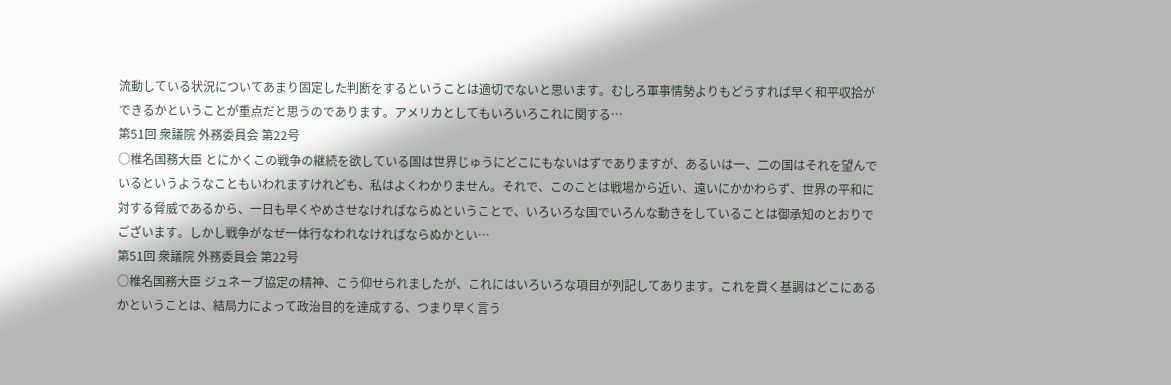流動している状況についてあまり固定した判断をするということは適切でないと思います。むしろ軍事情勢よりもどうすれば早く和平収拾ができるかということが重点だと思うのであります。アメリカとしてもいろいろこれに関する…
第51回 衆議院 外務委員会 第22号
○椎名国務大臣 とにかくこの戦争の継続を欲している国は世界じゅうにどこにもないはずでありますが、あるいは一、二の国はそれを望んでいるというようなこともいわれますけれども、私はよくわかりません。それで、このことは戦場から近い、遠いにかかわらず、世界の平和に対する脅威であるから、一日も早くやめさせなければならぬということで、いろいろな国でいろんな動きをしていることは御承知のとおりでございます。しかし戦争がなぜ一体行なわれなければならぬかとい…
第51回 衆議院 外務委員会 第22号
○椎名国務大臣 ジュネーブ協定の精神、こう仰せられましたが、これにはいろいろな項目が列記してあります。これを貫く基調はどこにあるかということは、結局力によって政治目的を達成する、つまり早く言う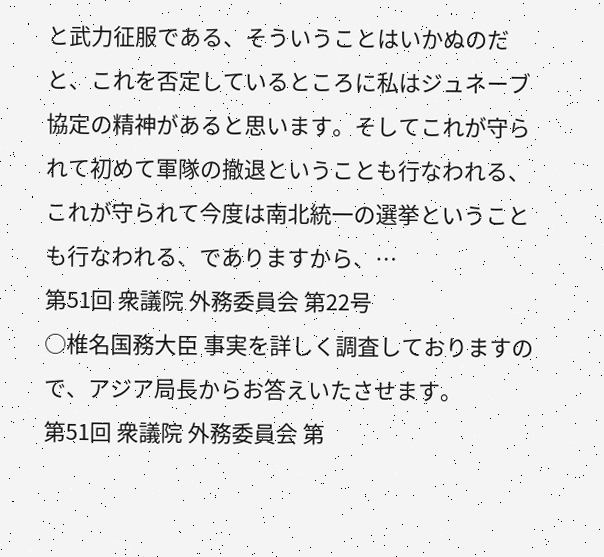と武力征服である、そういうことはいかぬのだと、これを否定しているところに私はジュネーブ協定の精神があると思います。そしてこれが守られて初めて軍隊の撤退ということも行なわれる、これが守られて今度は南北統一の選挙ということも行なわれる、でありますから、…
第51回 衆議院 外務委員会 第22号
○椎名国務大臣 事実を詳しく調査しておりますので、アジア局長からお答えいたさせます。
第51回 衆議院 外務委員会 第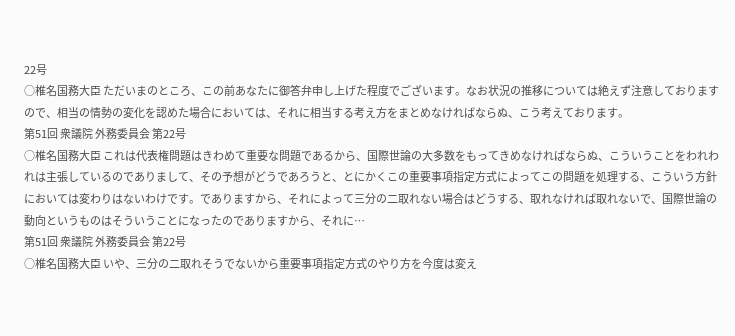22号
○椎名国務大臣 ただいまのところ、この前あなたに御答弁申し上げた程度でございます。なお状況の推移については絶えず注意しておりますので、相当の情勢の変化を認めた場合においては、それに相当する考え方をまとめなければならぬ、こう考えております。
第51回 衆議院 外務委員会 第22号
○椎名国務大臣 これは代表権問題はきわめて重要な問題であるから、国際世論の大多数をもってきめなければならぬ、こういうことをわれわれは主張しているのでありまして、その予想がどうであろうと、とにかくこの重要事項指定方式によってこの問題を処理する、こういう方針においては変わりはないわけです。でありますから、それによって三分の二取れない場合はどうする、取れなければ取れないで、国際世論の動向というものはそういうことになったのでありますから、それに…
第51回 衆議院 外務委員会 第22号
○椎名国務大臣 いや、三分の二取れそうでないから重要事項指定方式のやり方を今度は変え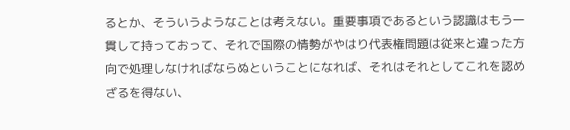るとか、そういうようなことは考えない。重要事項であるという認識はもう一貫して持っておって、それで国際の情勢がやはり代表権問題は従来と違った方向で処理しなければならぬということになれば、それはそれとしてこれを認めざるを得ない、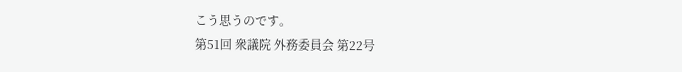こう思うのです。
第51回 衆議院 外務委員会 第22号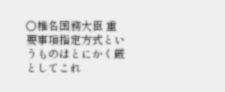○椎名国務大臣 重要事項指定方式というものはとにかく厳としてこれ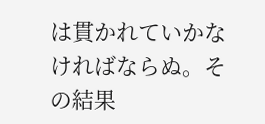は貫かれていかなければならぬ。その結果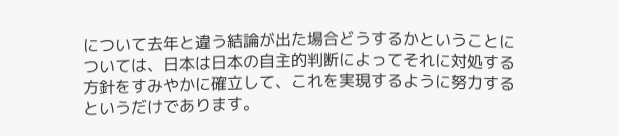について去年と違う結論が出た場合どうするかということについては、日本は日本の自主的判断によってそれに対処する方針をすみやかに確立して、これを実現するように努力するというだけであります。